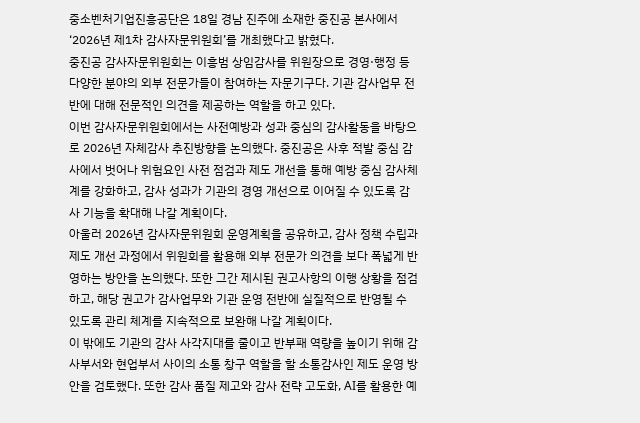중소벤처기업진흥공단은 18일 경남 진주에 소재한 중진공 본사에서 ‘2026년 제1차 감사자문위원회’를 개최했다고 밝혔다.
중진공 감사자문위원회는 이흥범 상임감사를 위원장으로 경영·행정 등 다양한 분야의 외부 전문가들이 참여하는 자문기구다. 기관 감사업무 전반에 대해 전문적인 의견을 제공하는 역할을 하고 있다.
이번 감사자문위원회에서는 사전예방과 성과 중심의 감사활동을 바탕으로 2026년 자체감사 추진방향을 논의했다. 중진공은 사후 적발 중심 감사에서 벗어나 위험요인 사전 점검과 제도 개선을 통해 예방 중심 감사체계를 강화하고, 감사 성과가 기관의 경영 개선으로 이어질 수 있도록 감사 기능을 확대해 나갈 계획이다.
아울러 2026년 감사자문위원회 운영계획을 공유하고, 감사 정책 수립과 제도 개선 과정에서 위원회를 활용해 외부 전문가 의견을 보다 폭넓게 반영하는 방안을 논의했다. 또한 그간 제시된 권고사항의 이행 상황을 점검하고, 해당 권고가 감사업무와 기관 운영 전반에 실질적으로 반영될 수 있도록 관리 체계를 지속적으로 보완해 나갈 계획이다.
이 밖에도 기관의 감사 사각지대를 줄이고 반부패 역량을 높이기 위해 감사부서와 현업부서 사이의 소통 창구 역할을 할 소통감사인 제도 운영 방안을 검토했다. 또한 감사 품질 제고와 감사 전략 고도화, AI를 활용한 예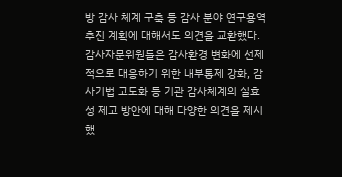방 감사 체계 구축 등 감사 분야 연구용역 추진 계획에 대해서도 의견을 교환했다.
감사자문위원들은 감사환경 변화에 선제적으로 대응하기 위한 내부통제 강화, 감사기법 고도화 등 기관 감사체계의 실효성 제고 방안에 대해 다양한 의견을 제시했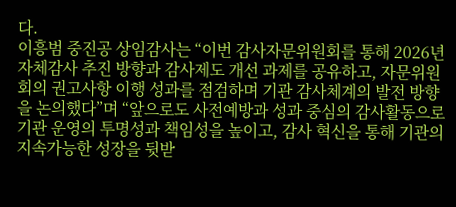다.
이흥범 중진공 상임감사는 “이번 감사자문위원회를 통해 2026년 자체감사 추진 방향과 감사제도 개선 과제를 공유하고, 자문위원회의 권고사항 이행 성과를 점검하며 기관 감사체계의 발전 방향을 논의했다”며 “앞으로도 사전예방과 성과 중심의 감사활동으로 기관 운영의 투명성과 책임성을 높이고, 감사 혁신을 통해 기관의 지속가능한 성장을 뒷받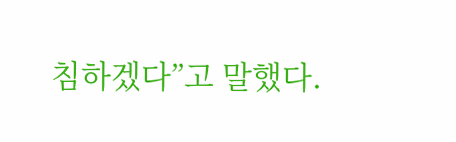침하겠다”고 말했다.